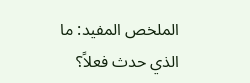الملخص المفيد: ما الذي حدث فعلاً؟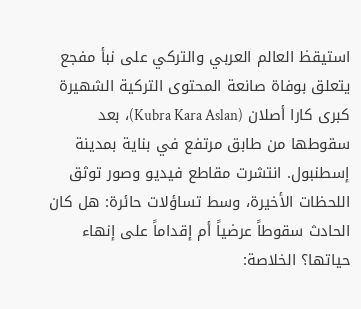استيقظ العالم العربي والتركي على نبأ مفجع يتعلق بوفاة صانعة المحتوى التركية الشهيرة كبرى كارا أصلان (Kubra Kara Aslan)، بعد سقوطها من طابق مرتفع في بناية بمدينة إسطنبول. انتشرت مقاطع فيديو وصور توثق اللحظات الأخيرة، وسط تساؤلات حائرة: هل كان الحادث سقوطاً عرضياً أم إقداماً على إنهاء حياتها؟ الخلاصة: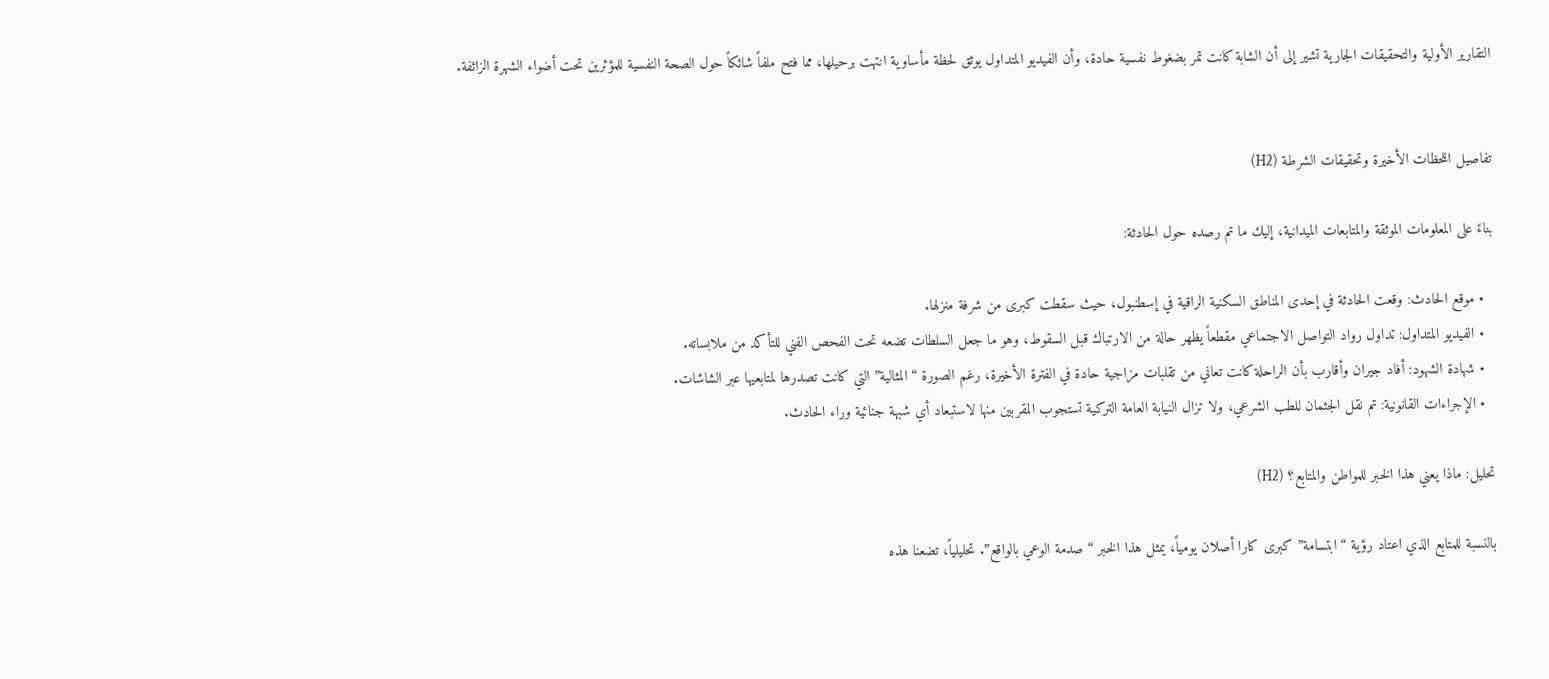التقارير الأولية والتحقيقات الجارية تشير إلى أن الشابة كانت تمر بضغوط نفسية حادة، وأن الفيديو المتداول يوثق لحظة مأساوية انتهت برحيلها، مما فتح ملفاً شائكاً حول الصحة النفسية للمؤثرين تحت أضواء الشهرة الزائفة.


تفاصيل اللحظات الأخيرة وتحقيقات الشرطة (H2)

بناءً على المعلومات الموثقة والمتابعات الميدانية، إليك ما تم رصده حول الحادثة:

  • موقع الحادث: وقعت الحادثة في إحدى المناطق السكنية الراقية في إسطنبول، حيث سقطت كبرى من شرفة منزلها.
  • الفيديو المتداول: تداول رواد التواصل الاجتماعي مقطعاً يظهر حالة من الارتباك قبل السقوط، وهو ما جعل السلطات تضعه تحت الفحص الفني للتأكد من ملابساته.
  • شهادة الشهود: أفاد جيران وأقارب بأن الراحلة كانت تعاني من تقلبات مزاجية حادة في الفترة الأخيرة، رغم الصورة “المثالية” التي كانت تصدرها لمتابعيها عبر الشاشات.
  • الإجراءات القانونية: تم نقل الجثمان للطب الشرعي، ولا تزال النيابة العامة التركية تستجوب المقربين منها لاستبعاد أي شبهة جنائية وراء الحادث.

تحليل: ماذا يعني هذا الخبر للمواطن والمتابع؟ (H2)

بالنسبة للمتابع الذي اعتاد رؤية “ابتسامة” كبرى كارا أصلان يومياً، يمثل هذا الخبر “صدمة الوعي بالواقع”. تحليلياً، تضعنا هذه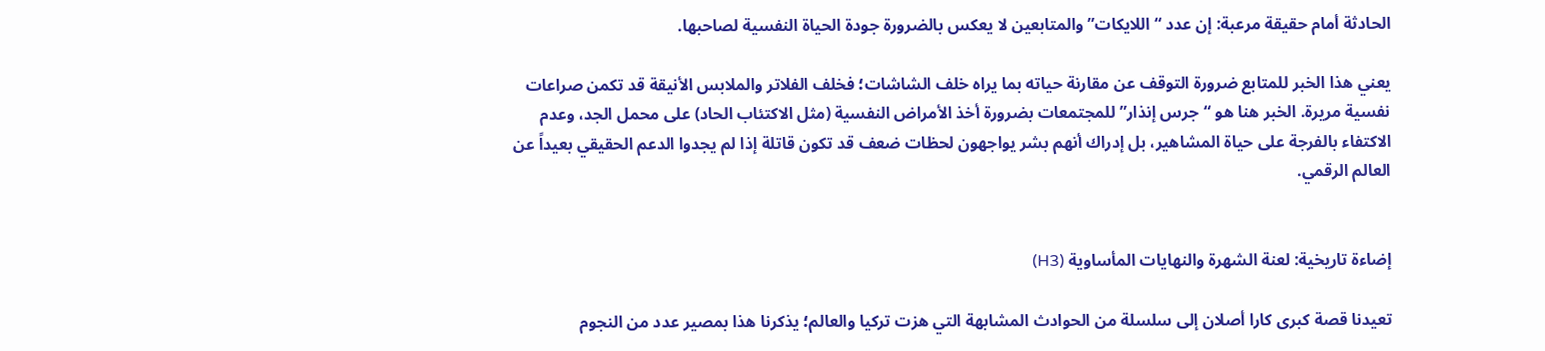الحادثة أمام حقيقة مرعبة: إن عدد “اللايكات” والمتابعين لا يعكس بالضرورة جودة الحياة النفسية لصاحبها.

يعني هذا الخبر للمتابع ضرورة التوقف عن مقارنة حياته بما يراه خلف الشاشات؛ فخلف الفلاتر والملابس الأنيقة قد تكمن صراعات نفسية مريرة. الخبر هنا هو “جرس إنذار” للمجتمعات بضرورة أخذ الأمراض النفسية (مثل الاكتئاب الحاد) على محمل الجد، وعدم الاكتفاء بالفرجة على حياة المشاهير، بل إدراك أنهم بشر يواجهون لحظات ضعف قد تكون قاتلة إذا لم يجدوا الدعم الحقيقي بعيداً عن العالم الرقمي.


إضاءة تاريخية: لعنة الشهرة والنهايات المأساوية (H3)

تعيدنا قصة كبرى كارا أصلان إلى سلسلة من الحوادث المشابهة التي هزت تركيا والعالم؛ يذكرنا هذا بمصير عدد من النجوم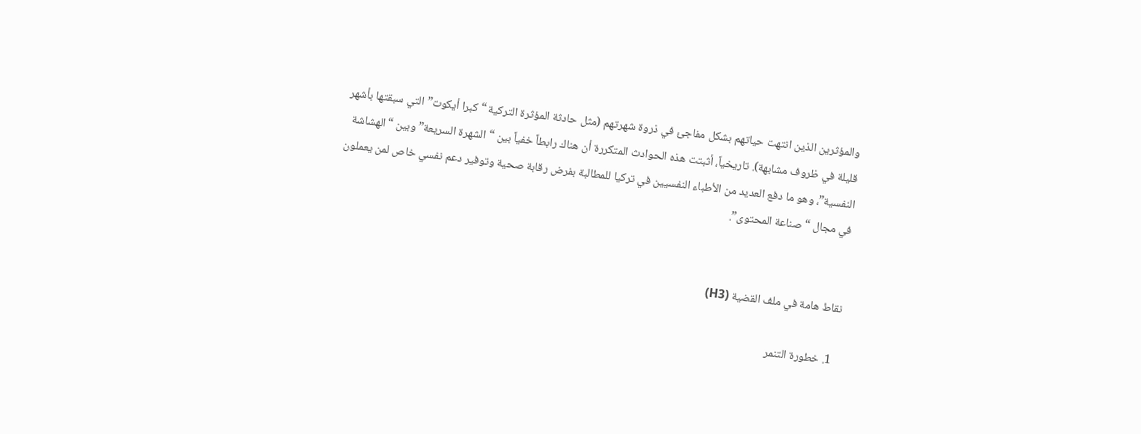والمؤثرين الذين انتهت حياتهم بشكل مفاجئ في ذروة شهرتهم (مثل حادثة المؤثرة التركية “كبرا أيكوت” التي سبقتها بأشهر قليلة في ظروف مشابهة). تاريخياً، أثبتت هذه الحوادث المتكررة أن هناك رابطاً خفياً بين “الشهرة السريعة” وبين “الهشاشة النفسية”، وهو ما دفع العديد من الأطباء النفسيين في تركيا للمطالبة بفرض رقابة صحية وتوفير دعم نفسي خاص لمن يعملون في مجال “صناعة المحتوى”.


نقاط هامة في ملف القضية (H3)

  1. خطورة التنمر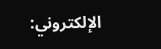الإلكتروني: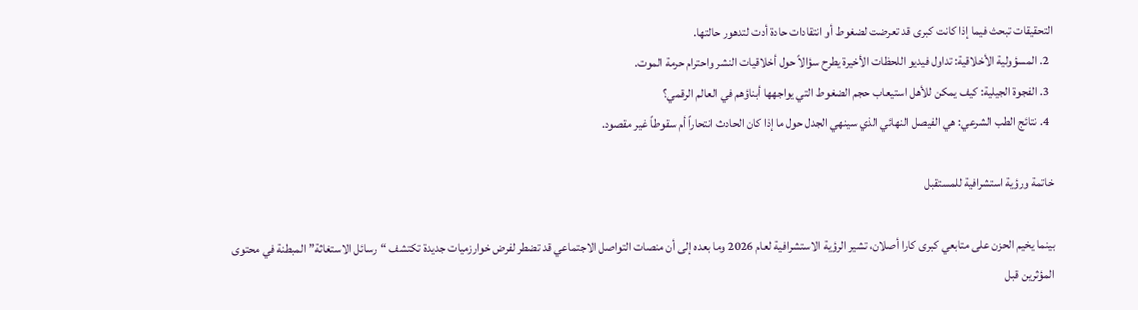التحقيقات تبحث فيما إذا كانت كبرى قد تعرضت لضغوط أو انتقادات حادة أدت لتدهور حالتها.
  2. المسؤولية الأخلاقية: تداول فيديو اللحظات الأخيرة يطرح سؤالاً حول أخلاقيات النشر واحترام حرمة الموت.
  3. الفجوة الجيلية: كيف يمكن للأهل استيعاب حجم الضغوط التي يواجهها أبناؤهم في العالم الرقمي؟
  4. نتائج الطب الشرعي: هي الفيصل النهائي الذي سينهي الجدل حول ما إذا كان الحادث انتحاراً أم سقوطاً غير مقصود.

خاتمة ورؤية استشرافية للمستقبل

بينما يخيم الحزن على متابعي كبرى كارا أصلان، تشير الرؤية الاستشرافية لعام 2026 وما بعده إلى أن منصات التواصل الاجتماعي قد تضطر لفرض خوارزميات جديدة تكتشف “رسائل الاستغاثة” المبطنة في محتوى المؤثرين قبل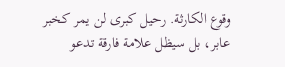وقوع الكارثة. رحيل كبرى لن يمر كخبر عابر، بل سيظل علامة فارقة تدعو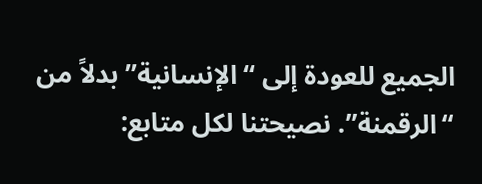الجميع للعودة إلى “الإنسانية” بدلاً من “الرقمنة”. نصيحتنا لكل متابع: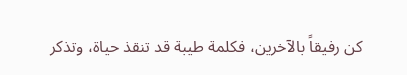كن رفيقاً بالآخرين، فكلمة طيبة قد تنقذ حياة، وتذكر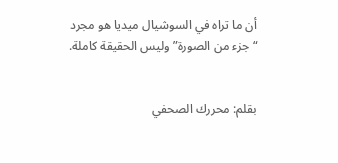أن ما تراه في السوشيال ميديا هو مجرد “جزء من الصورة” وليس الحقيقة كاملة.


بقلم: محررك الصحفي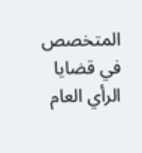المتخصص في قضايا الرأي العام